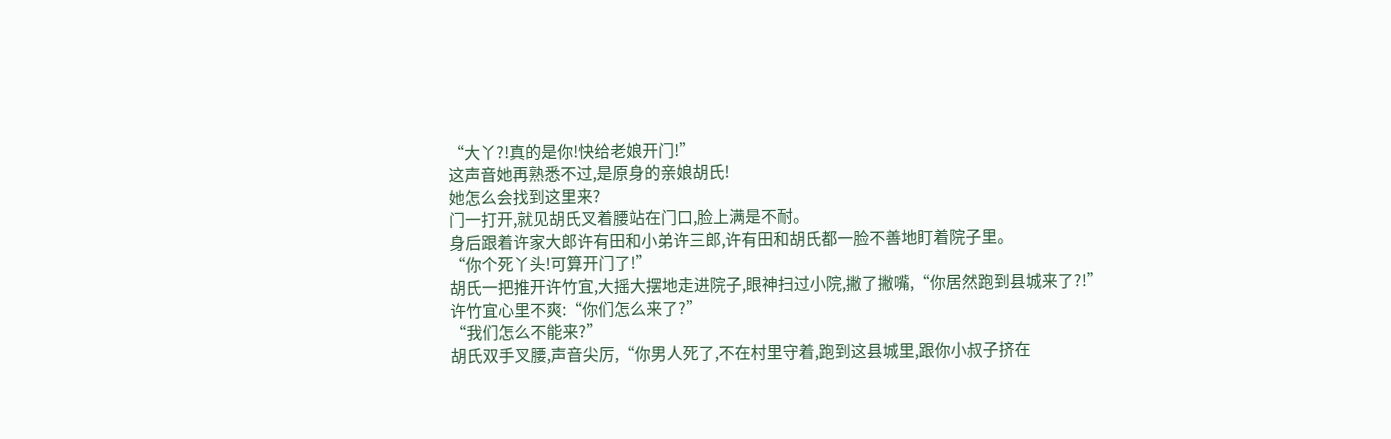“大丫?!真的是你!快给老娘开门!”
这声音她再熟悉不过,是原身的亲娘胡氏!
她怎么会找到这里来?
门一打开,就见胡氏叉着腰站在门口,脸上满是不耐。
身后跟着许家大郎许有田和小弟许三郎,许有田和胡氏都一脸不善地盯着院子里。
“你个死丫头!可算开门了!”
胡氏一把推开许竹宜,大摇大摆地走进院子,眼神扫过小院,撇了撇嘴,“你居然跑到县城来了?!”
许竹宜心里不爽:“你们怎么来了?”
“我们怎么不能来?”
胡氏双手叉腰,声音尖厉,“你男人死了,不在村里守着,跑到这县城里,跟你小叔子挤在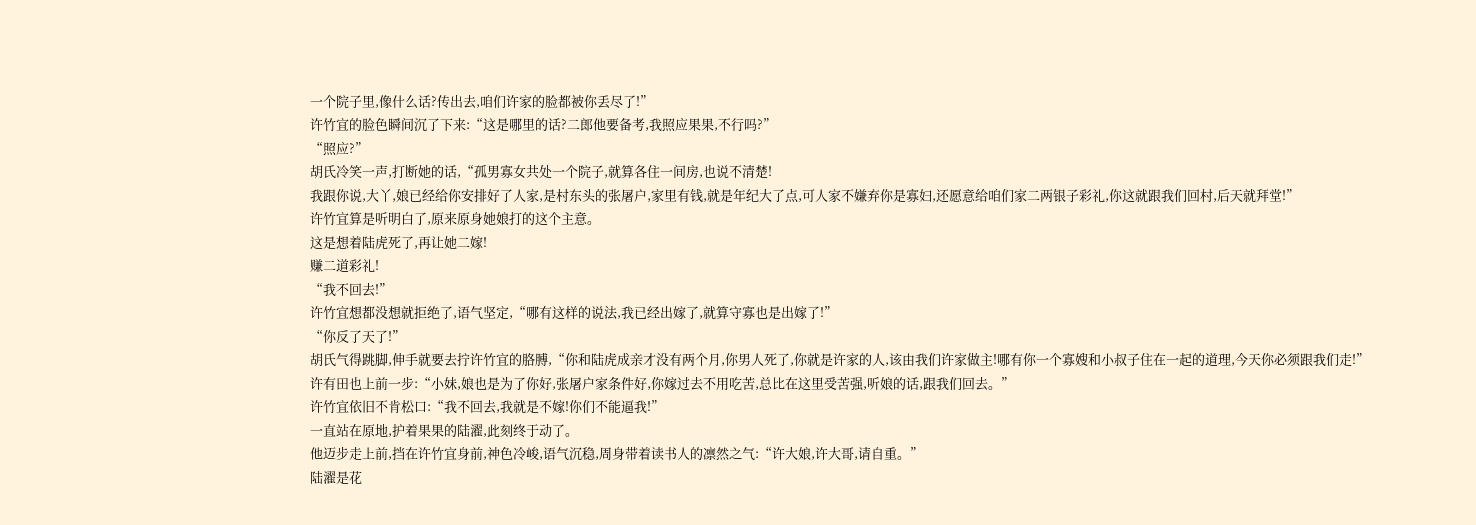一个院子里,像什么话?传出去,咱们许家的脸都被你丢尽了!”
许竹宜的脸色瞬间沉了下来:“这是哪里的话?二郎他要备考,我照应果果,不行吗?”
“照应?”
胡氏冷笑一声,打断她的话,“孤男寡女共处一个院子,就算各住一间房,也说不清楚!
我跟你说,大丫,娘已经给你安排好了人家,是村东头的张屠户,家里有钱,就是年纪大了点,可人家不嫌弃你是寡妇,还愿意给咱们家二两银子彩礼,你这就跟我们回村,后天就拜堂!”
许竹宜算是听明白了,原来原身她娘打的这个主意。
这是想着陆虎死了,再让她二嫁!
赚二道彩礼!
“我不回去!”
许竹宜想都没想就拒绝了,语气坚定,“哪有这样的说法,我已经出嫁了,就算守寡也是出嫁了!”
“你反了天了!”
胡氏气得跳脚,伸手就要去拧许竹宜的胳膊,“你和陆虎成亲才没有两个月,你男人死了,你就是许家的人,该由我们许家做主!哪有你一个寡嫂和小叔子住在一起的道理,今天你必须跟我们走!”
许有田也上前一步:“小妹,娘也是为了你好,张屠户家条件好,你嫁过去不用吃苦,总比在这里受苦强,听娘的话,跟我们回去。”
许竹宜依旧不肯松口:“我不回去,我就是不嫁!你们不能逼我!”
一直站在原地,护着果果的陆濯,此刻终于动了。
他迈步走上前,挡在许竹宜身前,神色冷峻,语气沉稳,周身带着读书人的凛然之气:“许大娘,许大哥,请自重。”
陆濯是花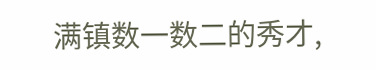满镇数一数二的秀才,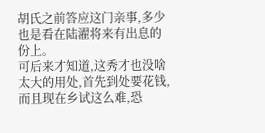胡氏之前答应这门亲事,多少也是看在陆濯将来有出息的份上。
可后来才知道,这秀才也没啥太大的用处,首先到处要花钱,而且现在乡试这么难,恐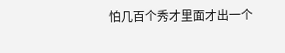怕几百个秀才里面才出一个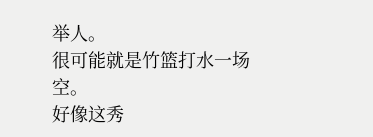举人。
很可能就是竹篮打水一场空。
好像这秀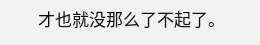才也就没那么了不起了。